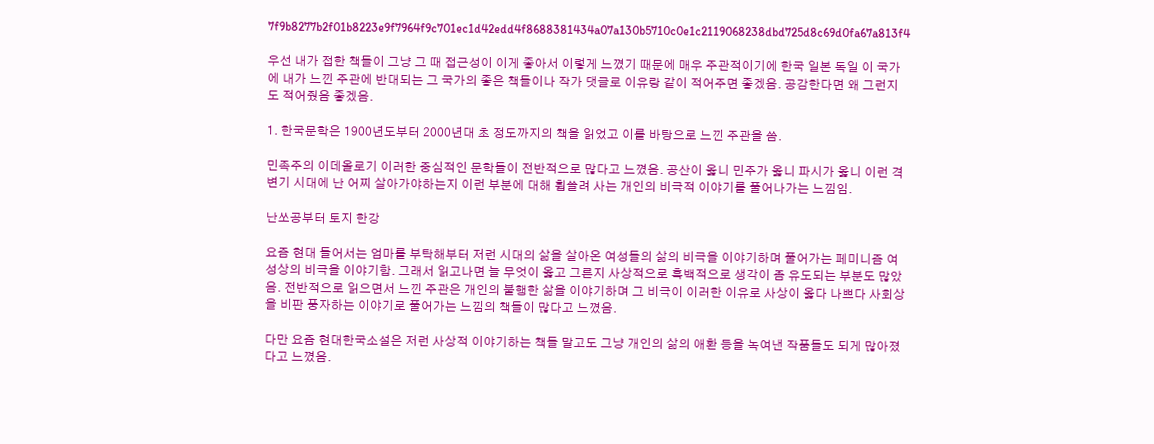7f9b8277b2f01b8223e9f7964f9c701ec1d42edd4f8688381434a07a130b5710c0e1c2119068238dbd725d8c69d0fa67a813f4

우선 내가 접한 책들이 그냥 그 때 접근성이 이게 좋아서 이렇게 느꼈기 때문에 매우 주관적이기에 한국 일본 독일 이 국가에 내가 느낀 주관에 반대되는 그 국가의 좋은 책들이나 작가 댓글로 이유랑 같이 적어주면 좋겠음. 공감한다면 왜 그런지도 적어줬음 좋겠음.

1. 한국문학은 1900년도부터 2000년대 초 정도까지의 책을 읽었고 이를 바탕으로 느낀 주관을 씀.

민족주의 이데올로기 이러한 중심적인 문학들이 전반적으로 많다고 느꼈음. 공산이 옳니 민주가 옳니 파시가 옳니 이런 격변기 시대에 난 어찌 살아가야하는지 이런 부분에 대해 휩쓸려 사는 개인의 비극적 이야기를 풀어나가는 느낌임.

난쏘공부터 토지 한강

요즘 현대 들어서는 엄마를 부탁해부터 저런 시대의 삶을 살아온 여성들의 삶의 비극을 이야기하며 풀어가는 페미니즘 여성상의 비극을 이야기함. 그래서 읽고나면 늘 무엇이 옳고 그른지 사상적으로 흑백적으로 생각이 좀 유도되는 부분도 많았음. 전반적으로 읽으면서 느낀 주관은 개인의 불행한 삶을 이야기하며 그 비극이 이러한 이유로 사상이 옳다 나쁘다 사회상을 비판 풍자하는 이야기로 풀어가는 느낌의 책들이 많다고 느꼈음.

다만 요즘 현대한국소설은 저런 사상적 이야기하는 책들 말고도 그냥 개인의 삶의 애환 등을 녹여낸 작품들도 되게 많아졌다고 느꼈음.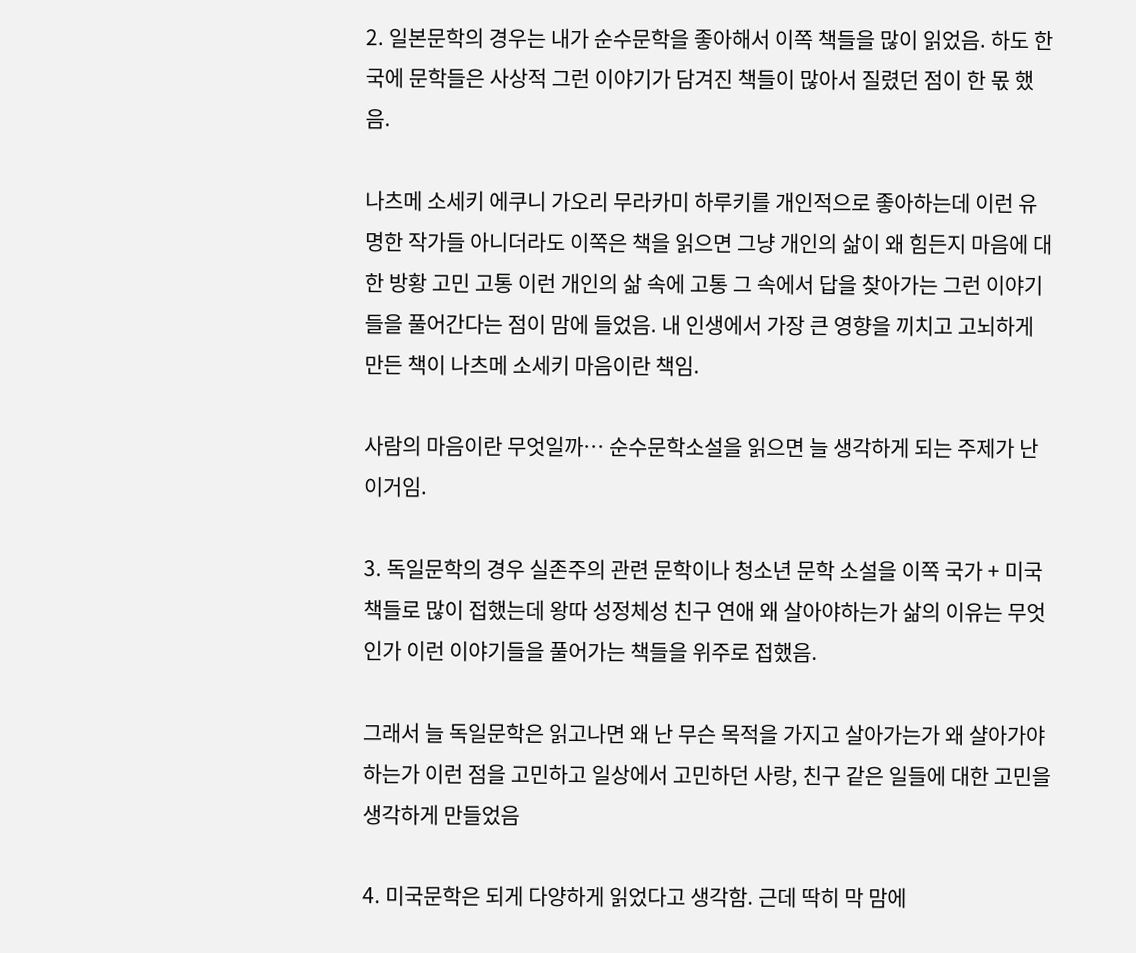2. 일본문학의 경우는 내가 순수문학을 좋아해서 이쪽 책들을 많이 읽었음. 하도 한국에 문학들은 사상적 그런 이야기가 담겨진 책들이 많아서 질렸던 점이 한 몫 했음.

나츠메 소세키 에쿠니 가오리 무라카미 하루키를 개인적으로 좋아하는데 이런 유명한 작가들 아니더라도 이쪽은 책을 읽으면 그냥 개인의 삶이 왜 힘든지 마음에 대한 방황 고민 고통 이런 개인의 삶 속에 고통 그 속에서 답을 찾아가는 그런 이야기들을 풀어간다는 점이 맘에 들었음. 내 인생에서 가장 큰 영향을 끼치고 고뇌하게 만든 책이 나츠메 소세키 마음이란 책임.

사람의 마음이란 무엇일까… 순수문학소설을 읽으면 늘 생각하게 되는 주제가 난 이거임.

3. 독일문학의 경우 실존주의 관련 문학이나 청소년 문학 소설을 이쪽 국가 + 미국 책들로 많이 접했는데 왕따 성정체성 친구 연애 왜 살아야하는가 삶의 이유는 무엇인가 이런 이야기들을 풀어가는 책들을 위주로 접했음.

그래서 늘 독일문학은 읽고나면 왜 난 무슨 목적을 가지고 살아가는가 왜 샬아가야하는가 이런 점을 고민하고 일상에서 고민하던 사랑, 친구 같은 일들에 대한 고민을 생각하게 만들었음

4. 미국문학은 되게 다양하게 읽었다고 생각함. 근데 딱히 막 맘에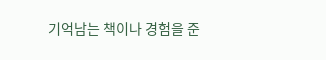기억남는 책이나 경험을 준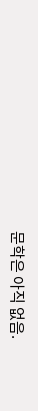문학은 아직 없음.